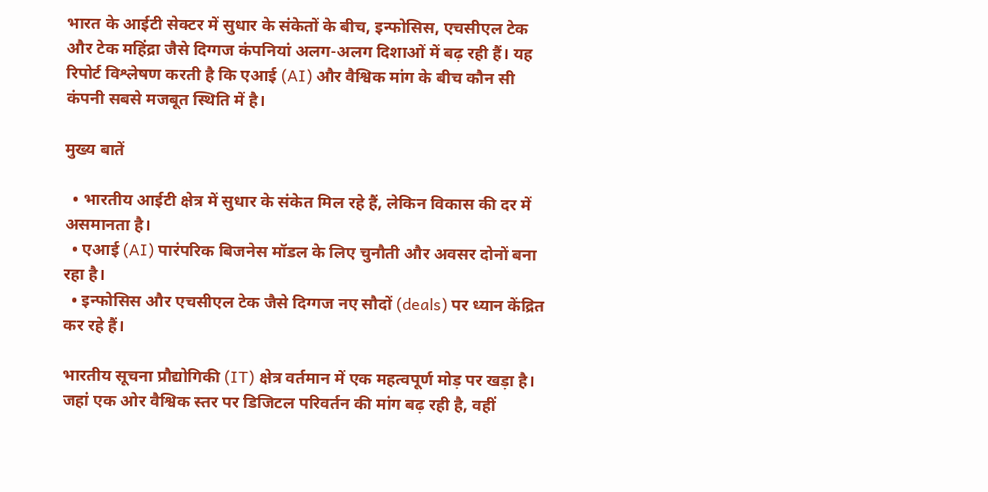भारत के आईटी सेक्टर में सुधार के संकेतों के बीच, इन्फोसिस, एचसीएल टेक और टेक महिंद्रा जैसे दिग्गज कंपनियां अलग-अलग दिशाओं में बढ़ रही हैं। यह रिपोर्ट विश्लेषण करती है कि एआई (AI) और वैश्विक मांग के बीच कौन सी कंपनी सबसे मजबूत स्थिति में है।

मुख्य बातें

  • भारतीय आईटी क्षेत्र में सुधार के संकेत मिल रहे हैं, लेकिन विकास की दर में असमानता है।
  • एआई (AI) पारंपरिक बिजनेस मॉडल के लिए चुनौती और अवसर दोनों बना रहा है।
  • इन्फोसिस और एचसीएल टेक जैसे दिग्गज नए सौदों (deals) पर ध्यान केंद्रित कर रहे हैं।

भारतीय सूचना प्रौद्योगिकी (IT) क्षेत्र वर्तमान में एक महत्वपूर्ण मोड़ पर खड़ा है। जहां एक ओर वैश्विक स्तर पर डिजिटल परिवर्तन की मांग बढ़ रही है, वहीं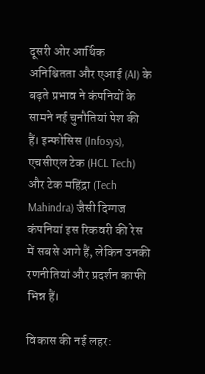दूसरी ओर आर्थिक अनिश्चितता और एआई (AI) के बढ़ते प्रभाव ने कंपनियों के सामने नई चुनौतियां पेश की हैं। इन्फोसिस (Infosys), एचसीएल टेक (HCL Tech) और टेक महिंद्रा (Tech Mahindra) जैसी दिग्गज कंपनियां इस रिकवरी की रेस में सबसे आगे हैं, लेकिन उनकी रणनीतियां और प्रदर्शन काफी भिन्न हैं।

विकास की नई लहर: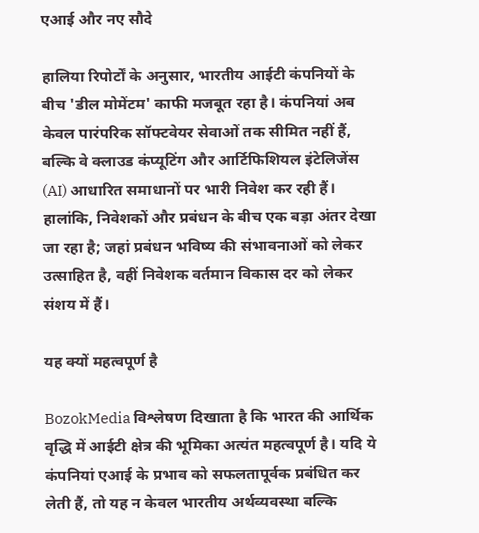एआई और नए सौदे

हालिया रिपोर्टों के अनुसार, भारतीय आईटी कंपनियों के बीच 'डील मोमेंटम' काफी मजबूत रहा है। कंपनियां अब केवल पारंपरिक सॉफ्टवेयर सेवाओं तक सीमित नहीं हैं, बल्कि वे क्लाउड कंप्यूटिंग और आर्टिफिशियल इंटेलिजेंस (AI) आधारित समाधानों पर भारी निवेश कर रही हैं। हालांकि, निवेशकों और प्रबंधन के बीच एक बड़ा अंतर देखा जा रहा है; जहां प्रबंधन भविष्य की संभावनाओं को लेकर उत्साहित है, वहीं निवेशक वर्तमान विकास दर को लेकर संशय में हैं।

यह क्यों महत्वपूर्ण है

BozokMedia विश्लेषण दिखाता है कि भारत की आर्थिक वृद्धि में आईटी क्षेत्र की भूमिका अत्यंत महत्वपूर्ण है। यदि ये कंपनियां एआई के प्रभाव को सफलतापूर्वक प्रबंधित कर लेती हैं, तो यह न केवल भारतीय अर्थव्यवस्था बल्कि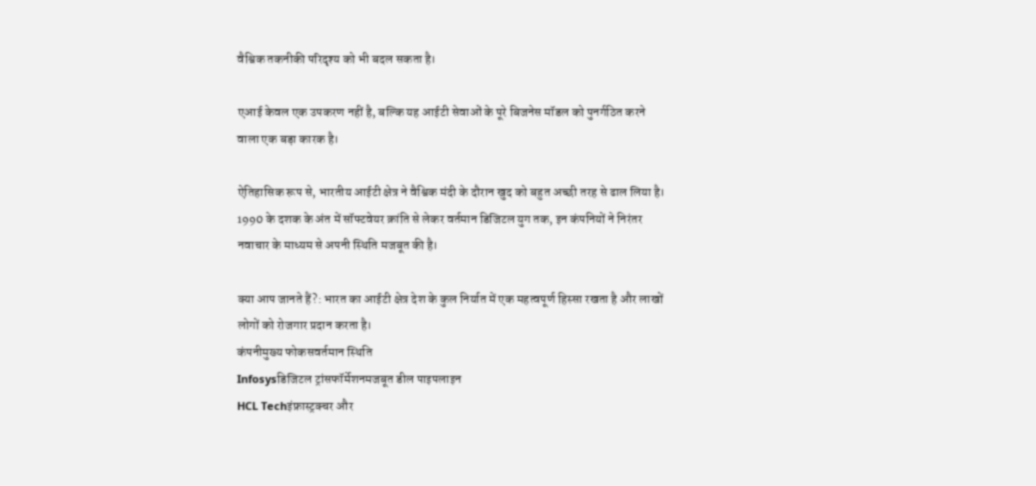वैश्विक तकनीकी परिदृश्य को भी बदल सकता है।

एआई केवल एक उपकरण नहीं है, बल्कि यह आईटी सेवाओं के पूरे बिजनेस मॉडल को पुनर्गठित करने वाला एक बड़ा कारक है।

ऐतिहासिक रूप से, भारतीय आईटी क्षेत्र ने वैश्विक मंदी के दौरान खुद को बहुत अच्छी तरह से ढाल लिया है। 1990 के दशक के अंत में सॉफ्टवेयर क्रांति से लेकर वर्तमान डिजिटल युग तक, इन कंपनियों ने निरंतर नवाचार के माध्यम से अपनी स्थिति मजबूत की है।

क्या आप जानते हैं?: भारत का आईटी क्षेत्र देश के कुल निर्यात में एक महत्वपूर्ण हिस्सा रखता है और लाखों लोगों को रोजगार प्रदान करता है।
कंपनीमुख्य फोकसवर्तमान स्थिति
Infosysडिजिटल ट्रांसफॉर्मेशनमजबूत डील पाइपलाइन
HCL Techइंफ्रास्ट्रक्चर और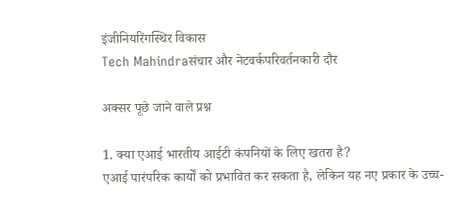इंजीनियरिंगस्थिर विकास
Tech Mahindraसंचार और नेटवर्कपरिवर्तनकारी दौर

अक्सर पूछे जाने वाले प्रश्न

1. क्या एआई भारतीय आईटी कंपनियों के लिए खतरा है?
एआई पारंपरिक कार्यों को प्रभावित कर सकता है, लेकिन यह नए प्रकार के उच्च-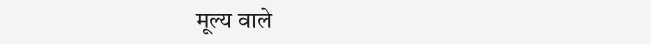मूल्य वाले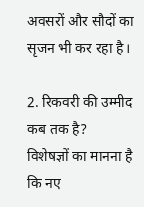अवसरों और सौदों का सृजन भी कर रहा है।

2. रिकवरी की उम्मीद कब तक है?
विशेषज्ञों का मानना है कि नए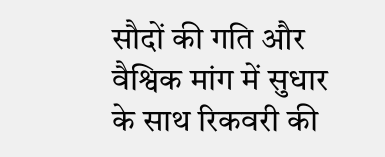सौदों की गति और वैश्विक मांग में सुधार के साथ रिकवरी की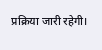प्रक्रिया जारी रहेगी।